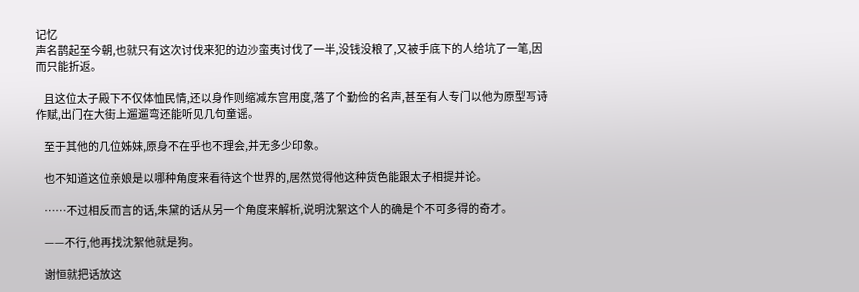记忆
声名鹊起至今朝,也就只有这次讨伐来犯的边沙蛮夷讨伐了一半,没钱没粮了,又被手底下的人给坑了一笔,因而只能折返。

    且这位太子殿下不仅体恤民情,还以身作则缩减东宫用度,落了个勤俭的名声,甚至有人专门以他为原型写诗作赋,出门在大街上遛遛弯还能听见几句童谣。

    至于其他的几位姊妹,原身不在乎也不理会,并无多少印象。

    也不知道这位亲娘是以哪种角度来看待这个世界的,居然觉得他这种货色能跟太子相提并论。

    ……不过相反而言的话,朱黛的话从另一个角度来解析,说明沈絮这个人的确是个不可多得的奇才。

    ——不行,他再找沈絮他就是狗。

    谢恒就把话放这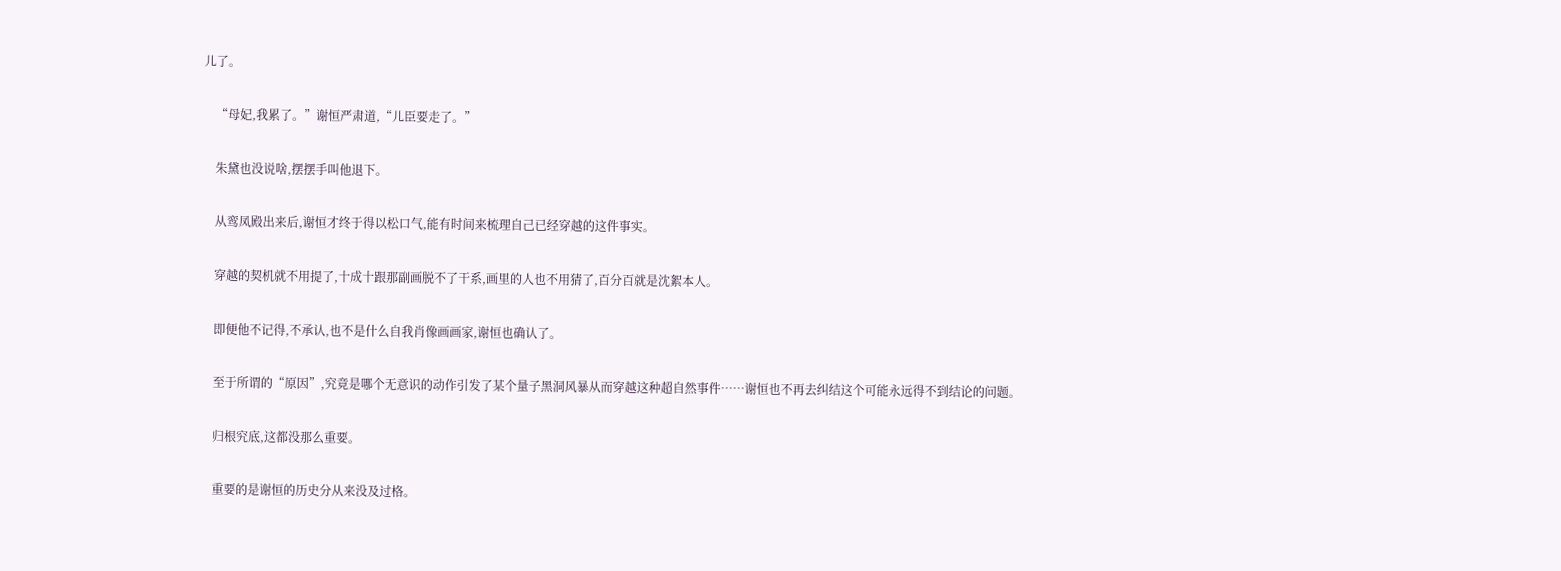儿了。

    “母妃,我累了。”谢恒严肃道,“儿臣要走了。”

    朱黛也没说啥,摆摆手叫他退下。

    从鸾凤殿出来后,谢恒才终于得以松口气,能有时间来梳理自己已经穿越的这件事实。

    穿越的契机就不用提了,十成十跟那副画脱不了干系,画里的人也不用猜了,百分百就是沈絮本人。

    即便他不记得,不承认,也不是什么自我肖像画画家,谢恒也确认了。

    至于所谓的“原因”,究竟是哪个无意识的动作引发了某个量子黑洞风暴从而穿越这种超自然事件……谢恒也不再去纠结这个可能永远得不到结论的问题。

    归根究底,这都没那么重要。

    重要的是谢恒的历史分从来没及过格。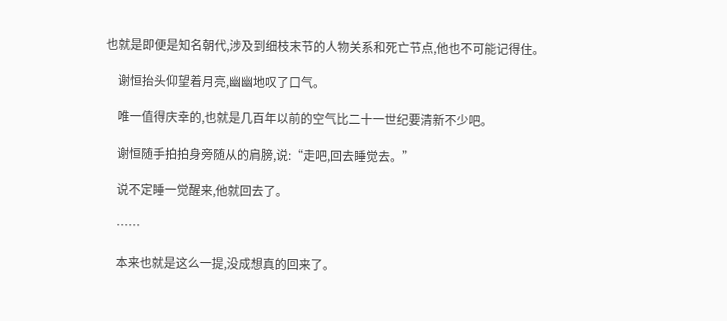也就是即便是知名朝代,涉及到细枝末节的人物关系和死亡节点,他也不可能记得住。

    谢恒抬头仰望着月亮,幽幽地叹了口气。

    唯一值得庆幸的,也就是几百年以前的空气比二十一世纪要清新不少吧。

    谢恒随手拍拍身旁随从的肩膀,说:“走吧,回去睡觉去。”

    说不定睡一觉醒来,他就回去了。

    ……

    本来也就是这么一提,没成想真的回来了。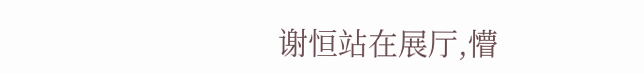谢恒站在展厅,懵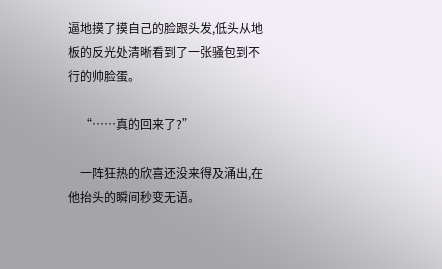逼地摸了摸自己的脸跟头发,低头从地板的反光处清晰看到了一张骚包到不行的帅脸蛋。

    “……真的回来了?”

    一阵狂热的欣喜还没来得及涌出,在他抬头的瞬间秒变无语。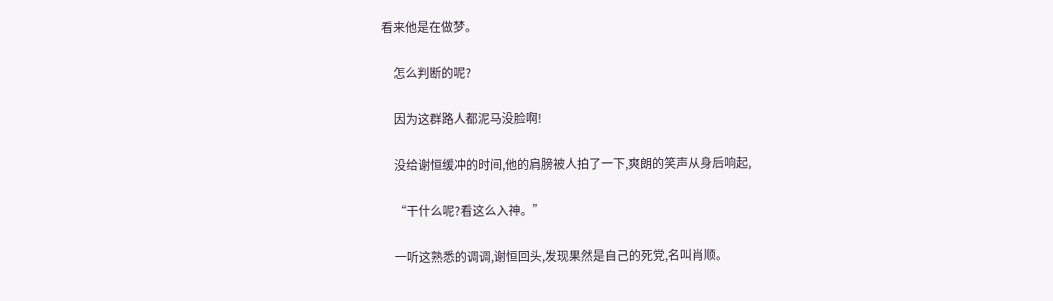看来他是在做梦。

    怎么判断的呢?

    因为这群路人都泥马没脸啊!

    没给谢恒缓冲的时间,他的肩膀被人拍了一下,爽朗的笑声从身后响起,

    “干什么呢?看这么入神。”

    一听这熟悉的调调,谢恒回头,发现果然是自己的死党,名叫肖顺。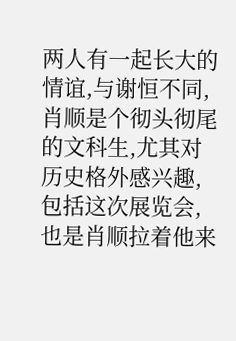两人有一起长大的情谊,与谢恒不同,肖顺是个彻头彻尾的文科生,尤其对历史格外感兴趣,包括这次展览会,也是肖顺拉着他来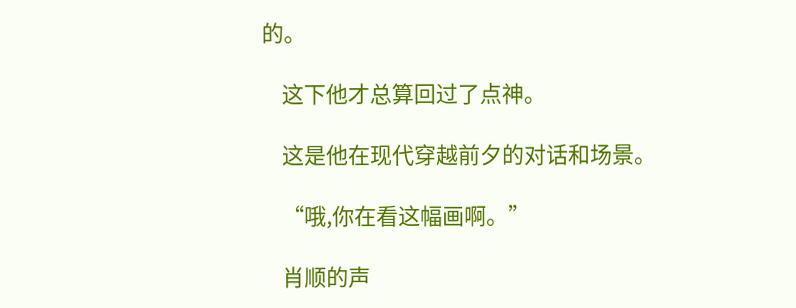的。

    这下他才总算回过了点神。

    这是他在现代穿越前夕的对话和场景。

    “哦,你在看这幅画啊。”

    肖顺的声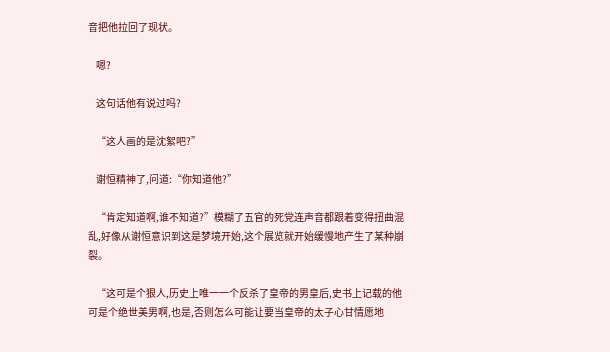音把他拉回了现状。

    嗯?

    这句话他有说过吗?

    “这人画的是沈絮吧?”

    谢恒精神了,问道:“你知道他?”

    “肯定知道啊,谁不知道?”模糊了五官的死党连声音都跟着变得扭曲混乱,好像从谢恒意识到这是梦境开始,这个展览就开始缓慢地产生了某种崩裂。

    “这可是个狠人,历史上唯一一个反杀了皇帝的男皇后,史书上记载的他可是个绝世美男啊,也是,否则怎么可能让要当皇帝的太子心甘情愿地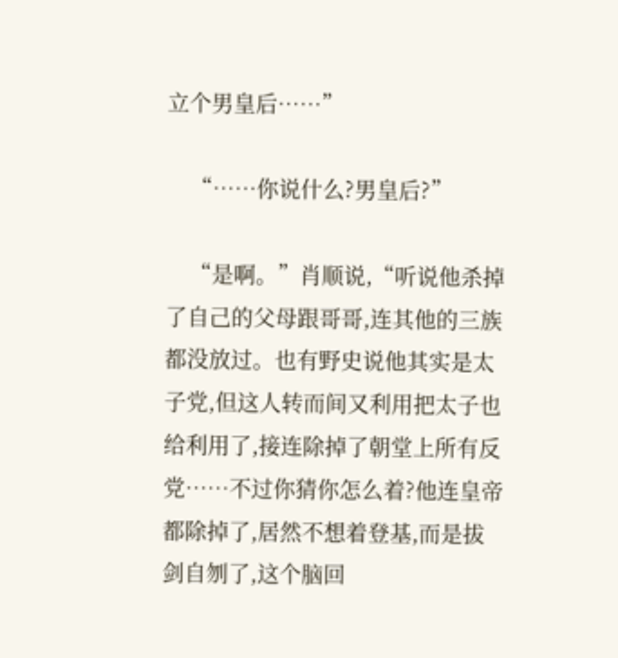立个男皇后……”

    “……你说什么?男皇后?”

    “是啊。”肖顺说,“听说他杀掉了自己的父母跟哥哥,连其他的三族都没放过。也有野史说他其实是太子党,但这人转而间又利用把太子也给利用了,接连除掉了朝堂上所有反党……不过你猜你怎么着?他连皇帝都除掉了,居然不想着登基,而是拔剑自刎了,这个脑回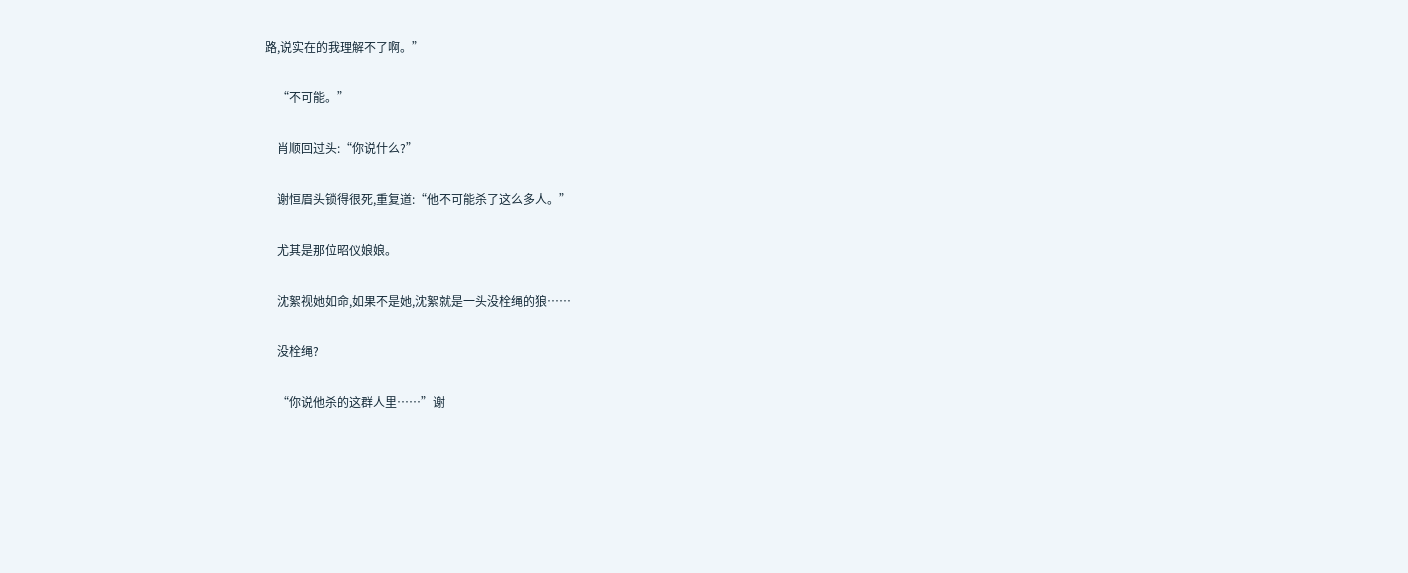路,说实在的我理解不了啊。”

    “不可能。”

    肖顺回过头:“你说什么?”

    谢恒眉头锁得很死,重复道:“他不可能杀了这么多人。”

    尤其是那位昭仪娘娘。

    沈絮视她如命,如果不是她,沈絮就是一头没栓绳的狼……

    没栓绳?

    “你说他杀的这群人里……”谢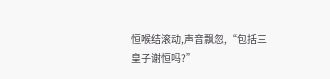恒喉结滚动,声音飘忽,“包括三皇子谢恒吗?”